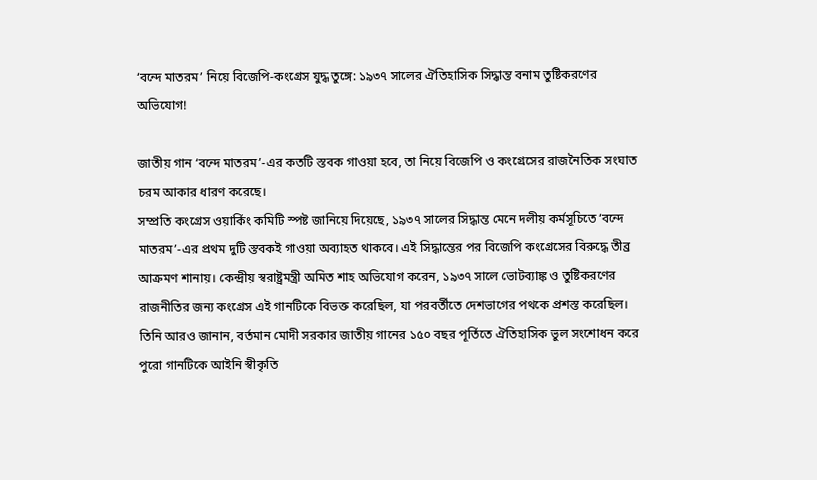‘বন্দে মাতরম’ নিয়ে বিজেপি-কংগ্রেস যুদ্ধ তুঙ্গে: ১৯৩৭ সালের ঐতিহাসিক সিদ্ধান্ত বনাম তুষ্টিকরণের অভিযোগ!

জাতীয় গান ‘বন্দে মাতরম’-এর কতটি স্তবক গাওয়া হবে, তা নিয়ে বিজেপি ও কংগ্রেসের রাজনৈতিক সংঘাত চরম আকার ধারণ করেছে।
সম্প্রতি কংগ্রেস ওয়ার্কিং কমিটি স্পষ্ট জানিয়ে দিয়েছে, ১৯৩৭ সালের সিদ্ধান্ত মেনে দলীয় কর্মসূচিতে ‘বন্দে মাতরম’-এর প্রথম দুটি স্তবকই গাওয়া অব্যাহত থাকবে। এই সিদ্ধান্তের পর বিজেপি কংগ্রেসের বিরুদ্ধে তীব্র আক্রমণ শানায়। কেন্দ্রীয় স্বরাষ্ট্রমন্ত্রী অমিত শাহ অভিযোগ করেন, ১৯৩৭ সালে ভোটব্যাঙ্ক ও তুষ্টিকরণের রাজনীতির জন্য কংগ্রেস এই গানটিকে বিভক্ত করেছিল, যা পরবর্তীতে দেশভাগের পথকে প্রশস্ত করেছিল। তিনি আরও জানান, বর্তমান মোদী সরকার জাতীয় গানের ১৫০ বছর পূর্তিতে ঐতিহাসিক ভুল সংশোধন করে পুরো গানটিকে আইনি স্বীকৃতি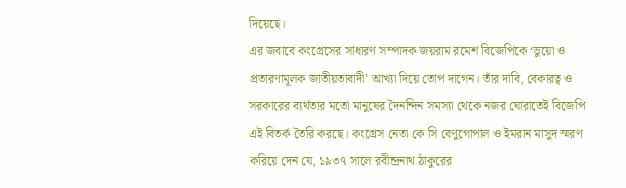দিয়েছে।
এর জবাবে কংগ্রেসের সাধারণ সম্পাদক জয়রাম রমেশ বিজেপিকে ‘ভুয়ো ও প্রতারণামূলক জাতীয়তাবাদী’ আখ্যা দিয়ে তোপ দাগেন। তাঁর দাবি, বেকারত্ব ও সরকারের ব্যর্থতার মতো মানুষের দৈনন্দিন সমস্যা থেকে নজর ঘোরাতেই বিজেপি এই বিতর্ক তৈরি করছে। কংগ্রেস নেতা কে সি বেণুগোপাল ও ইমরান মাসুদ স্মরণ করিয়ে দেন যে, ১৯৩৭ সালে রবীন্দ্রনাথ ঠাকুরের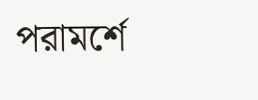পরামর্শে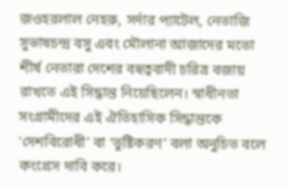জওহরলাল নেহরু, সর্দার প্যাটেল, নেতাজি সুভাষচন্দ্র বসু এবং মৌলানা আজাদের মতো শীর্ষ নেতারা দেশের বহুত্ববাদী চরিত্র বজায় রাখতে এই সিদ্ধান্ত নিয়েছিলেন। স্বাধীনতা সংগ্রামীদের এই ঐতিহাসিক সিদ্ধান্তকে ‘দেশবিরোধী’ বা ‘তুষ্টিকরণ’ বলা অনুচিত বলে কংগ্রেস দাবি করে।